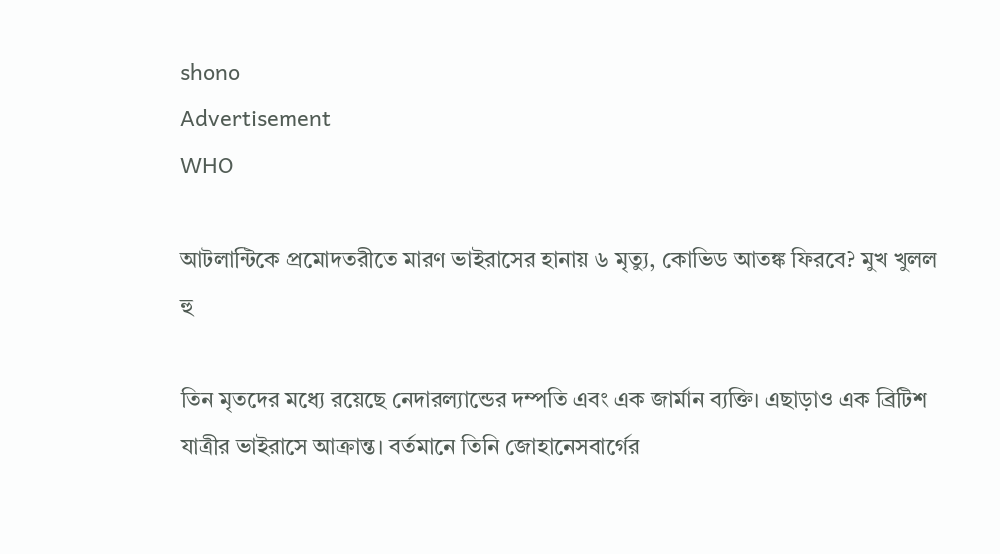shono
Advertisement
WHO

আটলান্টিকে প্রমোদতরীতে মারণ ভাইরাসের হানায় ৬ মৃত্যু, কোভিড আতঙ্ক ফিরবে? মুখ খুলল হু

তিন মৃতদের মধ্যে রয়েছে নেদারল্যান্ডের দম্পতি এবং এক জার্মান ব্যক্তি। এছাড়াও এক ব্রিটিশ যাত্রীর ভাইরাসে আক্রান্ত। বর্তমানে তিনি জোহানেসবার্গের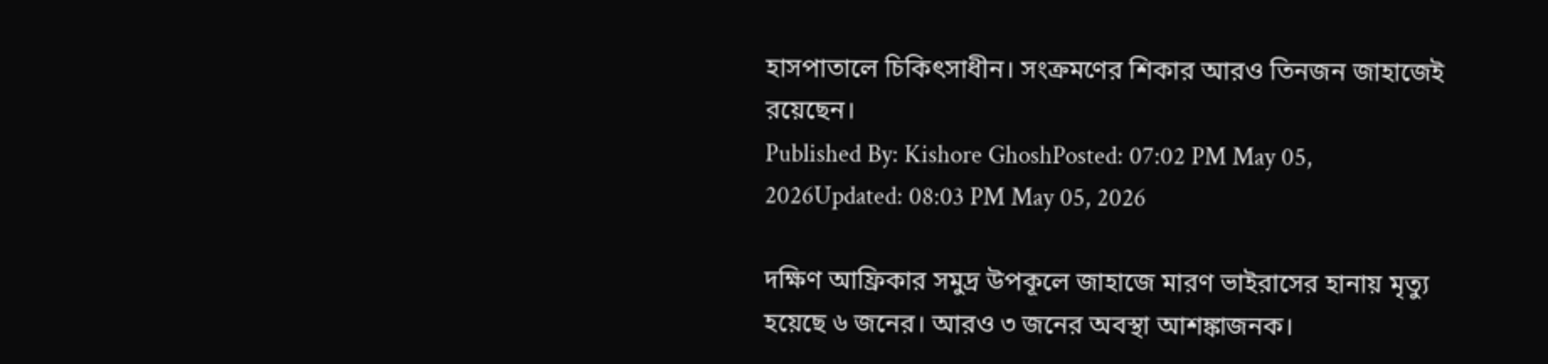হাসপাতালে চিকিৎসাধীন। সংক্রমণের শিকার আরও তিনজন জাহাজেই রয়েছেন।
Published By: Kishore GhoshPosted: 07:02 PM May 05, 2026Updated: 08:03 PM May 05, 2026

দক্ষিণ আফ্রিকার সমুদ্র উপকূলে জাহাজে মারণ ভাইরাসের হানায় মৃত্যু হয়েছে ৬ জনের। আরও ৩ জনের অবস্থা আশঙ্কাজনক।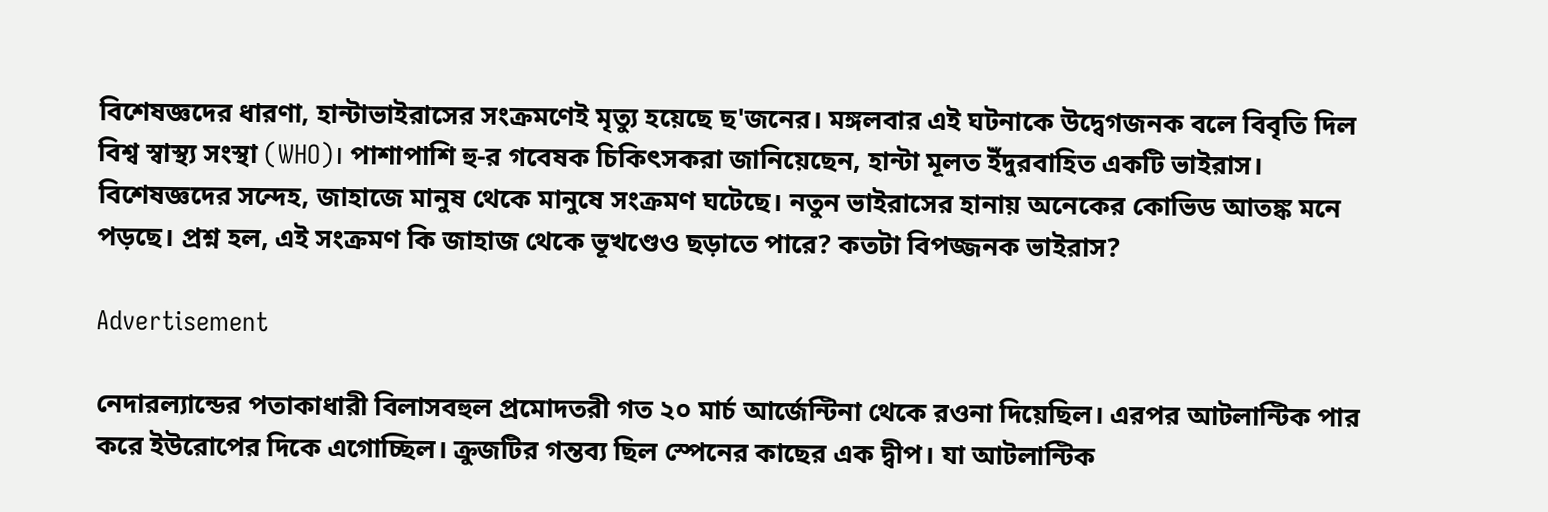বিশেষজ্ঞদের ধারণা, হান্টাভাইরাসের সংক্রমণেই মৃত্যু হয়েছে ছ'জনের। মঙ্গলবার এই ঘটনাকে উদ্বেগজনক বলে বিবৃতি দিল বিশ্ব স্বাস্থ্য সংস্থা (WHO)। পাশাপাশি হু-র গবেষক চিকিৎসকরা জানিয়েছেন, হান্টা মূলত ইঁদুরবাহিত একটি ভাইরাস। বিশেষজ্ঞদের সন্দেহ, জাহাজে মানুষ থেকে মানুষে সংক্রমণ ঘটেছে। নতুন ভাইরাসের হানায় অনেকের কোভিড আতঙ্ক মনে পড়ছে। প্রশ্ন হল, এই সংক্রমণ কি জাহাজ থেকে ভূখণ্ডেও ছড়াতে পারে? কতটা বিপজ্জনক ভাইরাস?

Advertisement

নেদারল্যান্ডের পতাকাধারী বিলাসবহুল প্রমোদতরী গত ২০ মার্চ আর্জেন্টিনা থেকে রওনা দিয়েছিল। এরপর আটলান্টিক পার করে ইউরোপের দিকে এগোচ্ছিল। ক্রুজটির গন্তব্য ছিল স্পেনের কাছের এক দ্বীপ। যা আটলান্টিক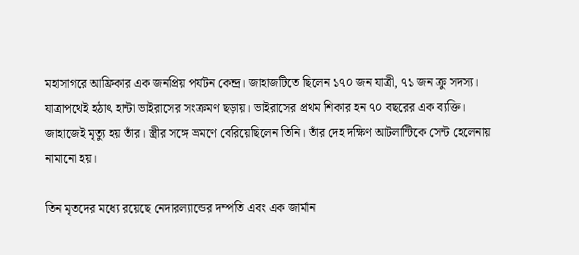মহাসাগরে আফ্রিকার এক জনপ্রিয় পর্যটন কেন্দ্র। জাহাজটিতে ছিলেন ১৭০ জন যাত্রী, ৭১ জন ক্রু সদস্য। যাত্রাপথেই হঠাৎ হান্টা ভাইরাসের সংক্রমণ ছড়ায়। ভাইরাসের প্রথম শিকার হন ৭০ বছরের এক ব্যক্তি। জাহাজেই মৃত্যু হয় তাঁর। স্ত্রীর সঙ্গে ভ্রমণে বেরিয়েছিলেন তিনি। তাঁর দেহ দক্ষিণ আটলান্টিকে সেন্ট হেলেনায় নামানো হয়।

তিন মৃতদের মধ্যে রয়েছে নেদারল্যান্ডের দম্পতি এবং এক জার্মান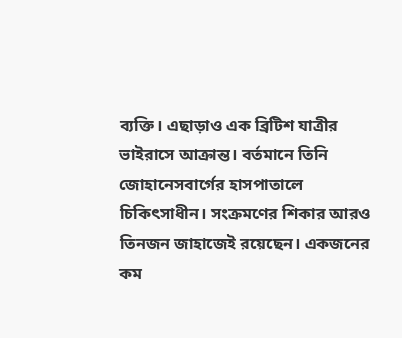ব্যক্তি। এছাড়াও এক ব্রিটিশ যাত্রীর ভাইরাসে আক্রান্ত। বর্তমানে তিনি জোহানেসবার্গের হাসপাতালে চিকিৎসাধীন। সংক্রমণের শিকার আরও তিনজন জাহাজেই রয়েছেন। একজনের কম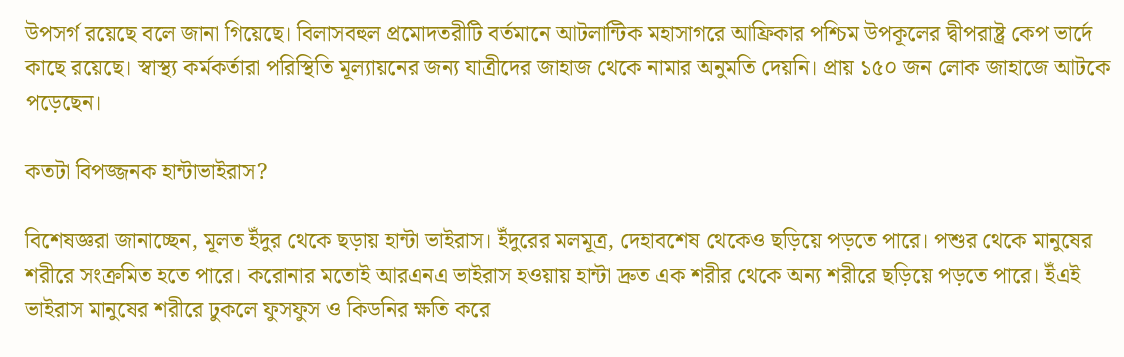উপসর্গ রয়েছে বলে জানা গিয়েছে। বিলাসবহুল প্রমোদতরীটি বর্তমানে আটলান্টিক মহাসাগরে আফ্রিকার পশ্চিম উপকূলের দ্বীপরাষ্ট্র কেপ ভার্দে কাছে রয়েছে। স্বাস্থ্য কর্মকর্তারা পরিস্থিতি মূল্যায়নের জন্য যাত্রীদের জাহাজ থেকে নামার অনুমতি দেয়নি। প্রায় ১৫০ জন লোক জাহাজে আটকে পড়েছেন।

কতটা বিপজ্জনক হান্টাভাইরাস?

বিশেষজ্ঞরা জানাচ্ছেন, মূলত ইঁদুর থেকে ছড়ায় হান্টা ভাইরাস। ইঁদুরের মলমূত্র, দেহাবশেষ থেকেও ছড়িয়ে পড়তে পারে। পশুর থেকে মানুষের শরীরে সংক্রমিত হতে পারে। করোনার মতোই আরএনএ ভাইরাস হওয়ায় হান্টা দ্রুত এক শরীর থেকে অন্য শরীরে ছড়িয়ে পড়তে পারে। ইঁএই ভাইরাস মানুষের শরীরে ঢুকলে ফুসফুস ও কিডনির ক্ষতি করে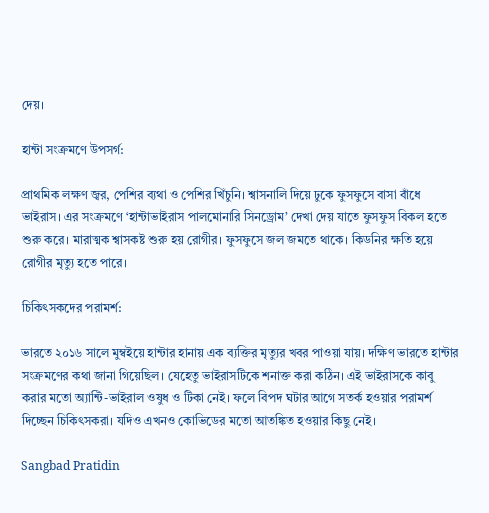দেয়।

হান্টা সংক্রমণে উপসর্গ:

প্রাথমিক লক্ষণ জ্বর, পেশির ব্যথা ও পেশির খিঁচুনি। শ্বাসনালি দিয়ে ঢুকে ফুসফুসে বাসা বাঁধে ভাইরাস। এর সংক্রমণে ‘হান্টাভাইরাস পালমোনারি সিনড্রোম’ দেখা দেয় যাতে ফুসফুস বিকল হতে শুরু করে। মারাত্মক শ্বাসকষ্ট শুরু হয় রোগীর। ফুসফুসে জল জমতে থাকে। কিডনির ক্ষতি হয়ে রোগীর মৃত্যু হতে পারে।

চিকিৎসকদের পরামর্শ:

ভারতে ২০১৬ সালে মুম্বইয়ে হান্টার হানায় এক ব্যক্তির মৃত্যুর খবর পাওয়া যায়। দক্ষিণ ভারতে হান্টার সংক্রমণের কথা জানা গিয়েছিল। যেহেতু ভাইরাসটিকে শনাক্ত করা কঠিন। এই ভাইরাসকে কাবু করার মতো অ্যান্টি-ভাইরাল ওষুধ ও টিকা নেই। ফলে বিপদ ঘটার আগে সতর্ক হওয়ার পরামর্শ দিচ্ছেন চিকিৎসকরা। যদিও এখনও কোভিডের মতো আতঙ্কিত হওয়ার কিছু নেই।

Sangbad Pratidin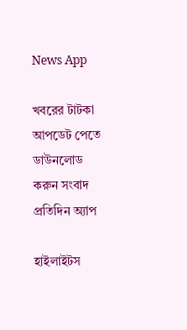News App

খবরের টাটকা আপডেট পেতে ডাউনলোড করুন সংবাদ প্রতিদিন অ্যাপ

হাইলাইটস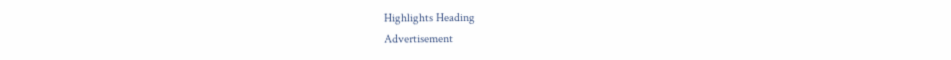Highlights Heading
Advertisement